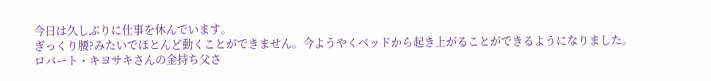今日は久しぶりに仕事を休んでいます。
ぎっくり腰?みたいでほとんど動くことができません。今ようやくベッドから起き上がることができるようになりました。
ロバート・キヨサキさんの金持ち父さ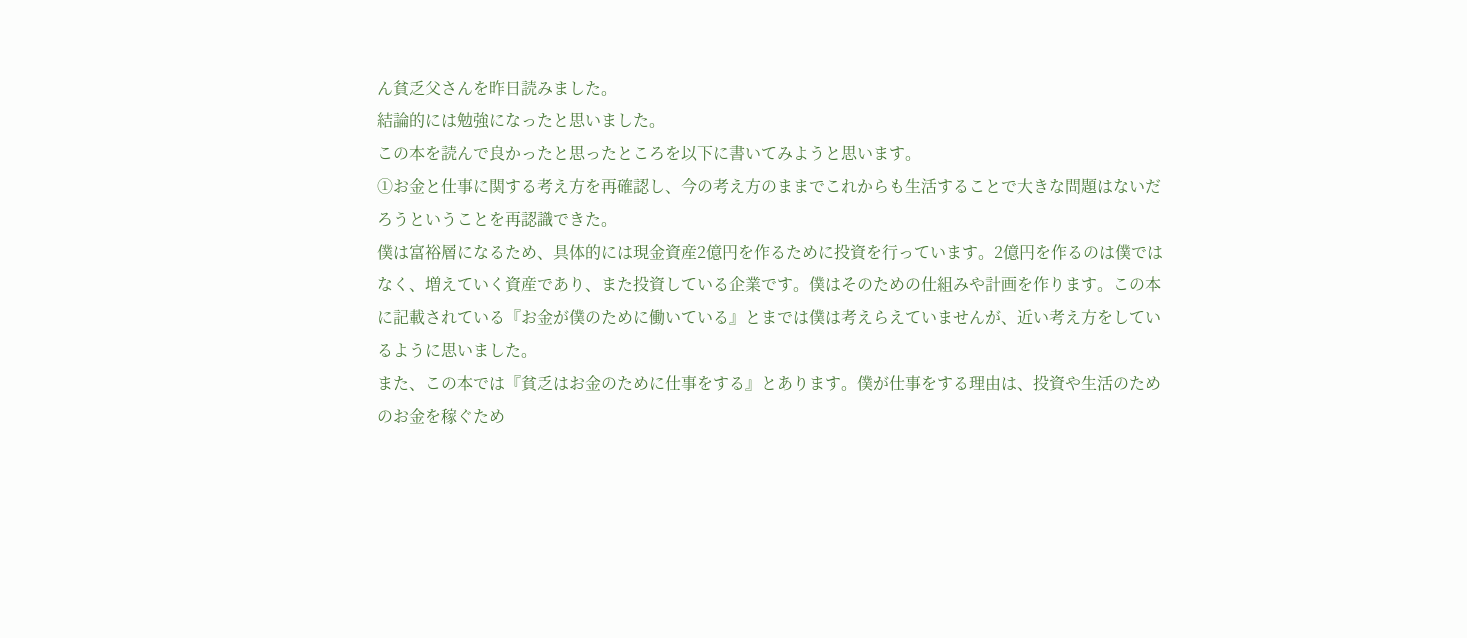ん貧乏父さんを昨日読みました。
結論的には勉強になったと思いました。
この本を読んで良かったと思ったところを以下に書いてみようと思います。
①お金と仕事に関する考え方を再確認し、今の考え方のままでこれからも生活することで大きな問題はないだろうということを再認識できた。
僕は富裕層になるため、具体的には現金資産2億円を作るために投資を行っています。2億円を作るのは僕ではなく、増えていく資産であり、また投資している企業です。僕はそのための仕組みや計画を作ります。この本に記載されている『お金が僕のために働いている』とまでは僕は考えらえていませんが、近い考え方をしているように思いました。
また、この本では『貧乏はお金のために仕事をする』とあります。僕が仕事をする理由は、投資や生活のためのお金を稼ぐため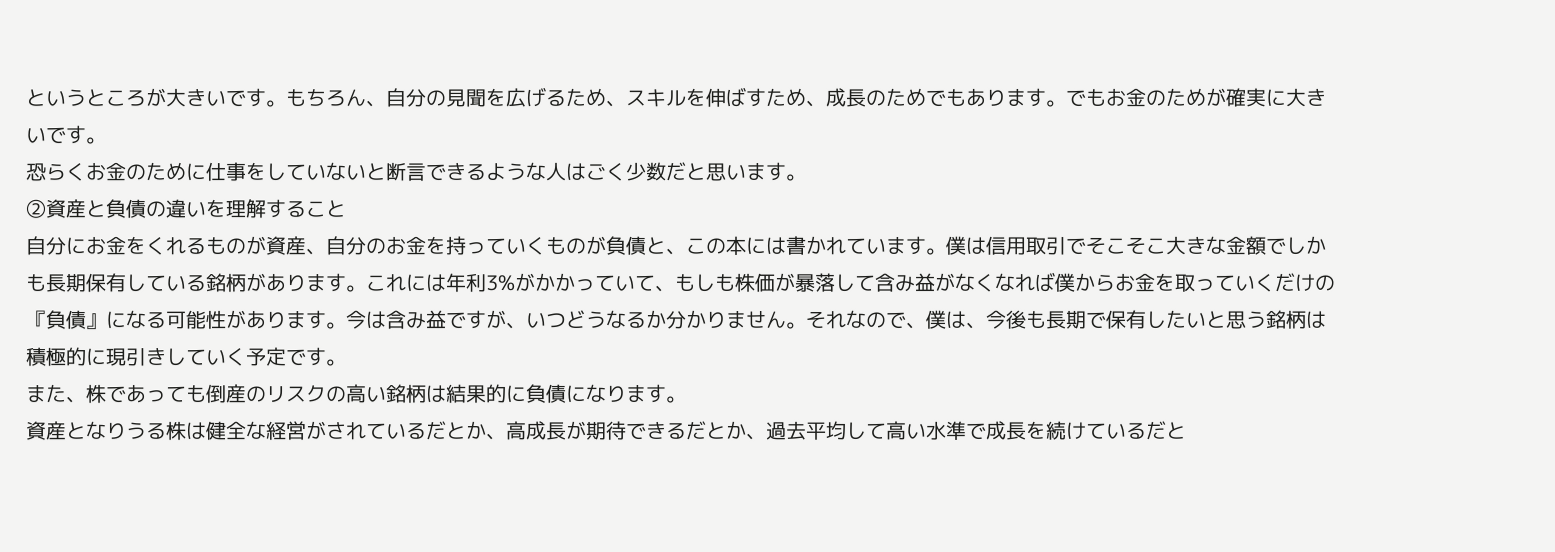というところが大きいです。もちろん、自分の見聞を広げるため、スキルを伸ばすため、成長のためでもあります。でもお金のためが確実に大きいです。
恐らくお金のために仕事をしていないと断言できるような人はごく少数だと思います。
②資産と負債の違いを理解すること
自分にお金をくれるものが資産、自分のお金を持っていくものが負債と、この本には書かれています。僕は信用取引でそこそこ大きな金額でしかも長期保有している銘柄があります。これには年利3%がかかっていて、もしも株価が暴落して含み益がなくなれば僕からお金を取っていくだけの『負債』になる可能性があります。今は含み益ですが、いつどうなるか分かりません。それなので、僕は、今後も長期で保有したいと思う銘柄は積極的に現引きしていく予定です。
また、株であっても倒産のリスクの高い銘柄は結果的に負債になります。
資産となりうる株は健全な経営がされているだとか、高成長が期待できるだとか、過去平均して高い水準で成長を続けているだと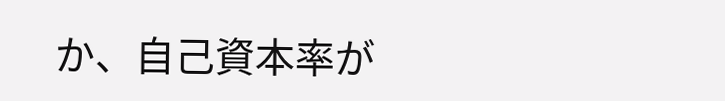か、自己資本率が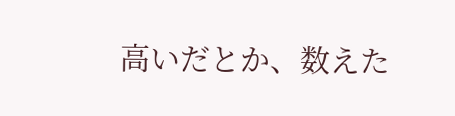高いだとか、数えた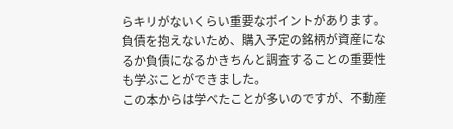らキリがないくらい重要なポイントがあります。負債を抱えないため、購入予定の銘柄が資産になるか負債になるかきちんと調査することの重要性も学ぶことができました。
この本からは学べたことが多いのですが、不動産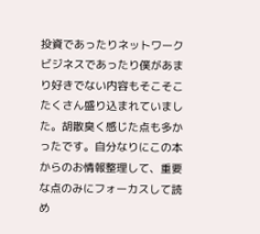投資であったりネットワークビジネスであったり僕があまり好きでない内容もそこそこたくさん盛り込まれていました。胡散臭く感じた点も多かったです。自分なりにこの本からのお情報整理して、重要な点のみにフォーカスして読め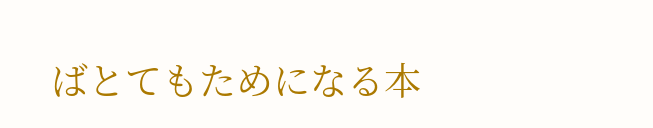ばとてもためになる本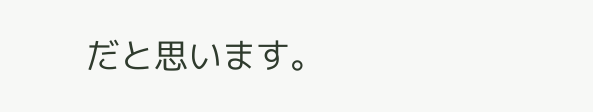だと思います。